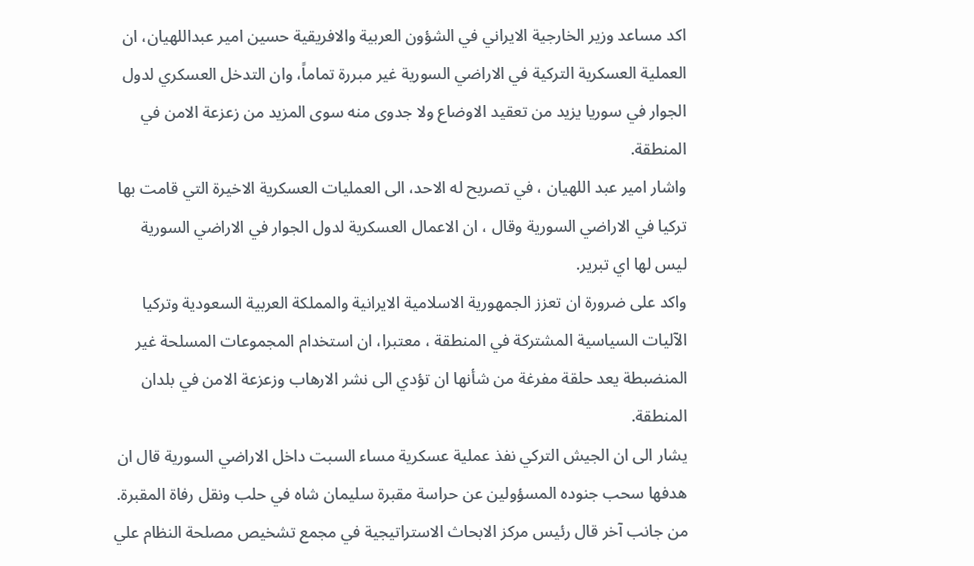اكد مساعد وزير الخارجية الايراني في الشؤون العربية والافريقية حسين امير عبداللهيان، ان العملية العسكرية التركية في الاراضي السورية غير مبررة تماماً، وان التدخل العسكري لدول الجوار في سوريا يزيد من تعقيد الاوضاع ولا جدوى منه سوى المزيد من زعزعة الامن في المنطقة.
واشار امير عبد اللهيان ، في تصريح له الاحد، الى العمليات العسكرية الاخيرة التي قامت بها تركيا في الاراضي السورية وقال ، ان الاعمال العسكرية لدول الجوار في الاراضي السورية ليس لها اي تبرير.
واكد على ضرورة ان تعزز الجمهورية الاسلامية الايرانية والمملكة العربية السعودية وتركيا الآليات السياسية المشتركة في المنطقة ، معتبرا، ان استخدام المجموعات المسلحة غير المنضبطة يعد حلقة مفرغة من شأنها ان تؤدي الى نشر الارهاب وزعزعة الامن في بلدان المنطقة.
يشار الى ان الجيش التركي نفذ عملية عسكرية مساء السبت داخل الاراضي السورية قال ان هدفها سحب جنوده المسؤولين عن حراسة مقبرة سليمان شاه في حلب ونقل رفاة المقبرة.
من جانب آخر قال رئيس مركز الابحاث الاستراتيجية في مجمع تشخيص مصلحة النظام علي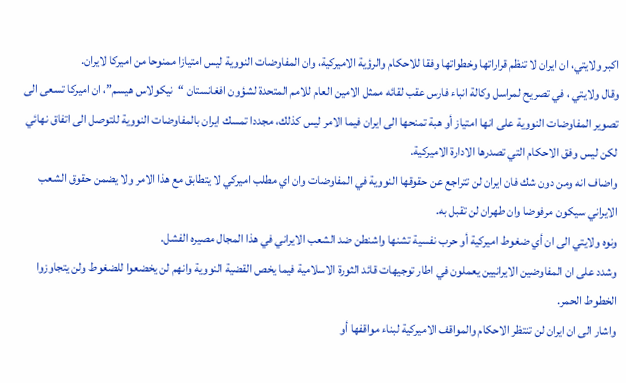اكبر ولايتي، ان ايران لا تنظم قراراتها وخطواتها وفقا للاحكام والرؤية الاميركية، وان المفاوضات النووية ليس امتيازا ممنوحا من اميركا لايران.
وقال ولايتي ، في تصريح لمراسل وكالة انباء فارس عقب لقائه ممثل الامين العام للامم المتحدة لشؤون افغانستان “نيكولاس هيسم”، ان اميركا تسعى الى تصوير المفاوضات النووية على انها امتياز أو هبة تمنحها الى ايران فيما الامر ليس كذلك، مجددا تمسك ايران بالمفاوضات النووية للتوصل الى اتفاق نهائي لكن ليس وفق الاحكام التي تصدرها الادارة الاميركية.
واضاف انه ومن دون شك فان ايران لن تتراجع عن حقوقها النووية في المفاوضات وان اي مطلب اميركي لا يتطابق مع هذا الامر ولا يضمن حقوق الشعب الايراني سيكون مرفوضا وان طهران لن تقبل به.
ونوه ولايتي الى ان أي ضغوط اميركية أو حرب نفسية تشنها واشنطن ضد الشعب الايراني في هذا المجال مصيره الفشل.
وشدد على ان المفاوضين الايرانيين يعملون في اطار توجيهات قائد الثورة الاسلامية فيما يخص القضية النووية وانهم لن يخضعوا للضغوط ولن يتجاوزوا الخطوط الحمر.
واشار الى ان ايران لن تنتظر الاحكام والمواقف الاميركية لبناء مواقفها أو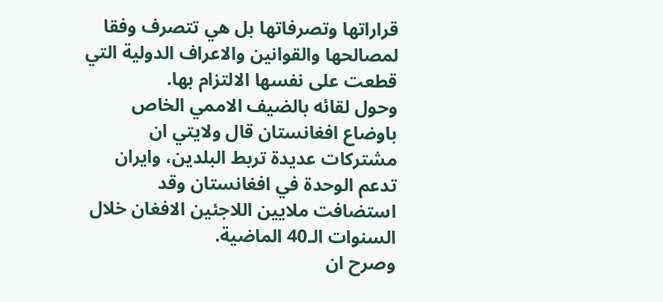قراراتها وتصرفاتها بل هي تتصرف وفقا لمصالحها والقوانين والاعراف الدولية التي قطعت على نفسها الالتزام بها.
وحول لقائه بالضيف الاممي الخاص باوضاع افغانستان قال ولايتي ان مشتركات عديدة تربط البلدين، وايران تدعم الوحدة في افغانستان وقد استضافت ملايين اللاجئين الافغان خلال السنوات الـ40 الماضية.
وصرح ان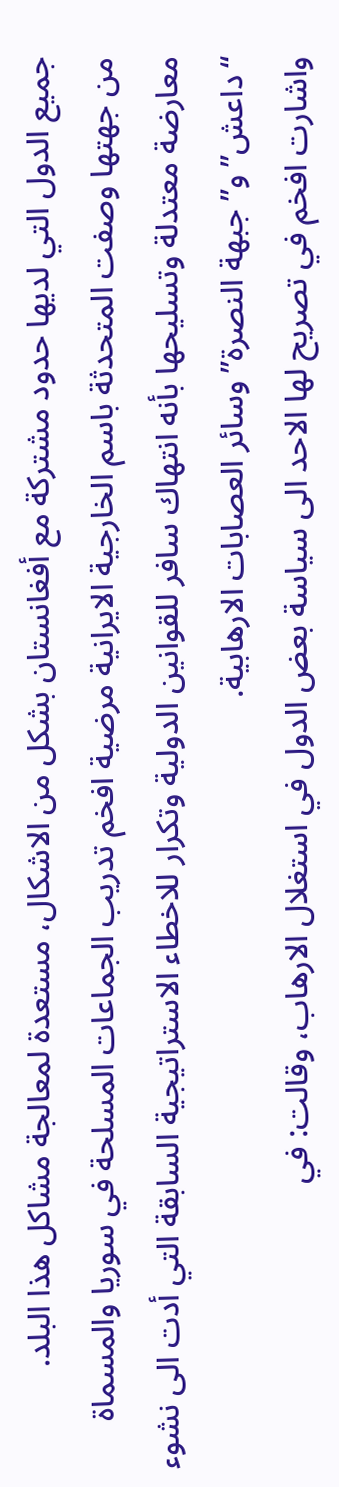جميع الدول التي لديها حدود مشتركة مع أفغانستان بشكل من الاشكال، مستعدة لمعالجة مشاكل هذا البلد.
من جهتها وصفت المتحدثة باسم الخارجية الايرانية مرضية افخم تدريب الجماعات المسلحة في سوريا والمسماة معارضة معتدلة وتسليحها بأنه انتهاك سافر للقوانين الدولية وتكرار للاخطاء الاستراتيجية السابقة التي أدت الى نشوء “داعش” و”جبهة النصرة” وسائر العصابات الارهابية.
واشارت افخم في تصريح لها الاحد الى سياسة بعض الدول في استغلال الارهاب، وقالت: في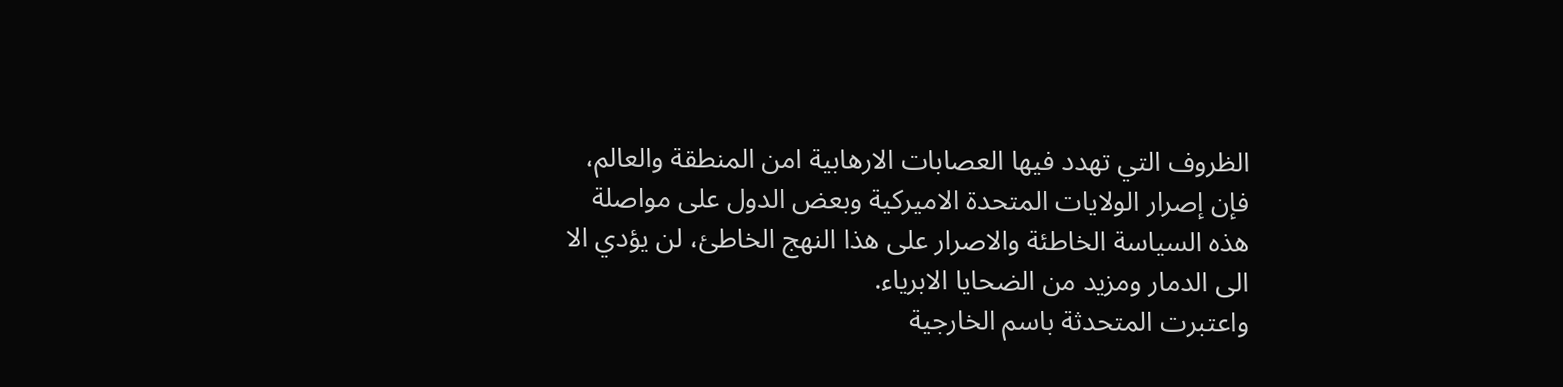الظروف التي تهدد فيها العصابات الارهابية امن المنطقة والعالم، فإن إصرار الولايات المتحدة الاميركية وبعض الدول على مواصلة هذه السياسة الخاطئة والاصرار على هذا النهج الخاطئ، لن يؤدي الا الى الدمار ومزيد من الضحايا الابرياء.
واعتبرت المتحدثة باسم الخارجية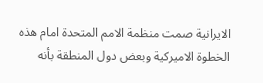الايرانية صمت منظمة الامم المتحدة امام هذه الخطوة الاميركية وبعض دول المنطقة بأنه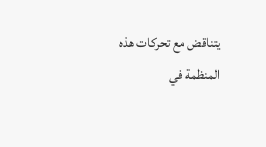يتناقض مع تحركات هذه المنظمة في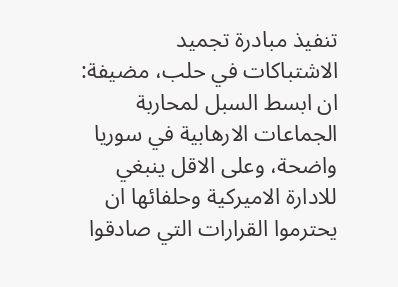تنفيذ مبادرة تجميد الاشتباكات في حلب، مضيفة: ان ابسط السبل لمحاربة الجماعات الارهابية في سوريا واضحة، وعلى الاقل ينبغي للادارة الاميركية وحلفائها ان يحترموا القرارات التي صادقوا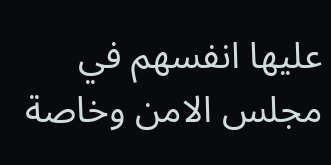عليها انفسهم في مجلس الامن وخاصة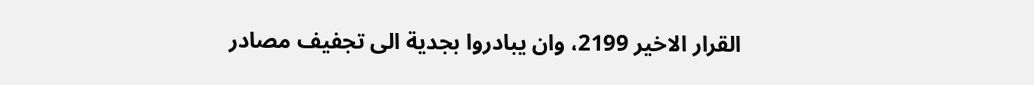القرار الاخير 2199، وان يبادروا بجدية الى تجفيف مصادر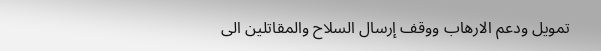تمويل ودعم الارهاب ووقف إرسال السلاح والمقاتلين الى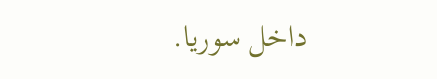داخل سوريا.